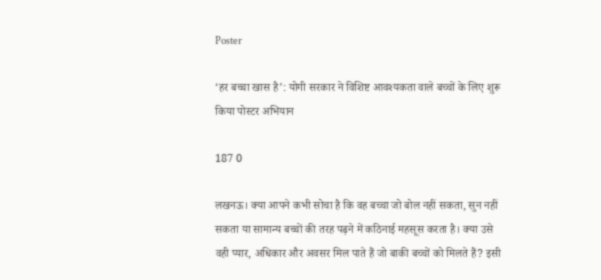Poster

‘हर बच्चा खास है’: योगी सरकार ने विशिष्ट आवश्यकता वाले बच्चों के लिए शुरू किया पोस्टर अभियान

187 0

लखनऊ। क्या आपने कभी सोचा है कि वह बच्चा जो बोल नहीं सकता, सुन नहीं सकता या सामान्य बच्चों की तरह पढ़ने में कठिनाई महसूस करता है। क्या उसे वही प्यार, अधिकार और अवसर मिल पाते हैं जो बाकी बच्चों को मिलते हैं? इसी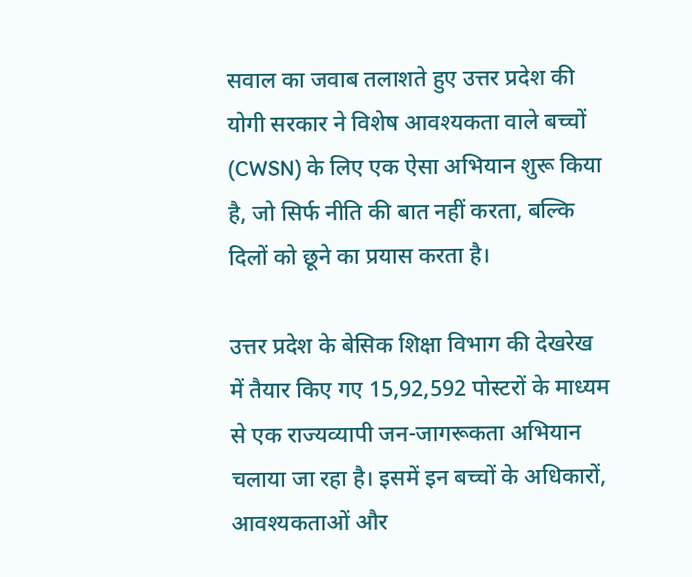सवाल का जवाब तलाशते हुए उत्तर प्रदेश की योगी सरकार ने विशेष आवश्यकता वाले बच्चों (CWSN) के लिए एक ऐसा अभियान शुरू किया है, जो सिर्फ नीति की बात नहीं करता, बल्कि दिलों को छूने का प्रयास करता है।

उत्तर प्रदेश के बेसिक शिक्षा विभाग की देखरेख में तैयार किए गए 15,92,592 पोस्टरों के माध्यम से एक राज्यव्यापी जन-जागरूकता अभियान चलाया जा रहा है। इसमें इन बच्चों के अधिकारों, आवश्यकताओं और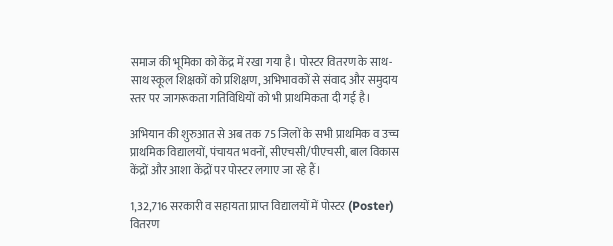समाज की भूमिका को केंद्र में रखा गया है। पोस्टर वितरण के साथ-साथ स्कूल शिक्षकों को प्रशिक्षण, अभिभावकों से संवाद और समुदाय स्तर पर जागरूकता गतिविधियों को भी प्राथमिकता दी गई है।

अभियान की शुरुआत से अब तक 75 जिलों के सभी प्राथमिक व उच्च प्राथमिक विद्यालयों, पंचायत भवनों, सीएचसी/पीएचसी, बाल विकास केंद्रों और आशा केंद्रों पर पोस्टर लगाए जा रहे हैं।

1,32,716 सरकारी व सहायता प्राप्त विद्यालयों में पोस्टर (Poster) वितरण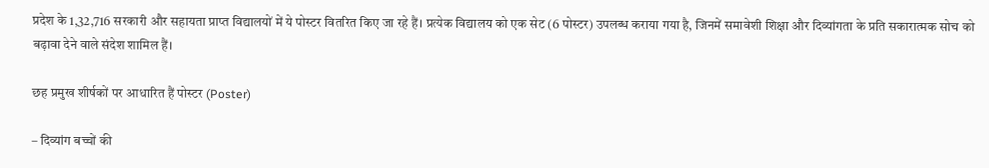प्रदेश के 1,32,716 सरकारी और सहायता प्राप्त विद्यालयों में ये पोस्टर वितरित किए जा रहे हैं। प्रत्येक विद्यालय को एक सेट (6 पोस्टर) उपलब्ध कराया गया है, जिनमें समावेशी शिक्षा और दिव्यांगता के प्रति सकारात्मक सोच को बढ़ावा देने वाले संदेश शामिल हैं।

छह प्रमुख शीर्षकों पर आधारित हैं पोस्टर (Poster)

– दिव्यांग बच्चों की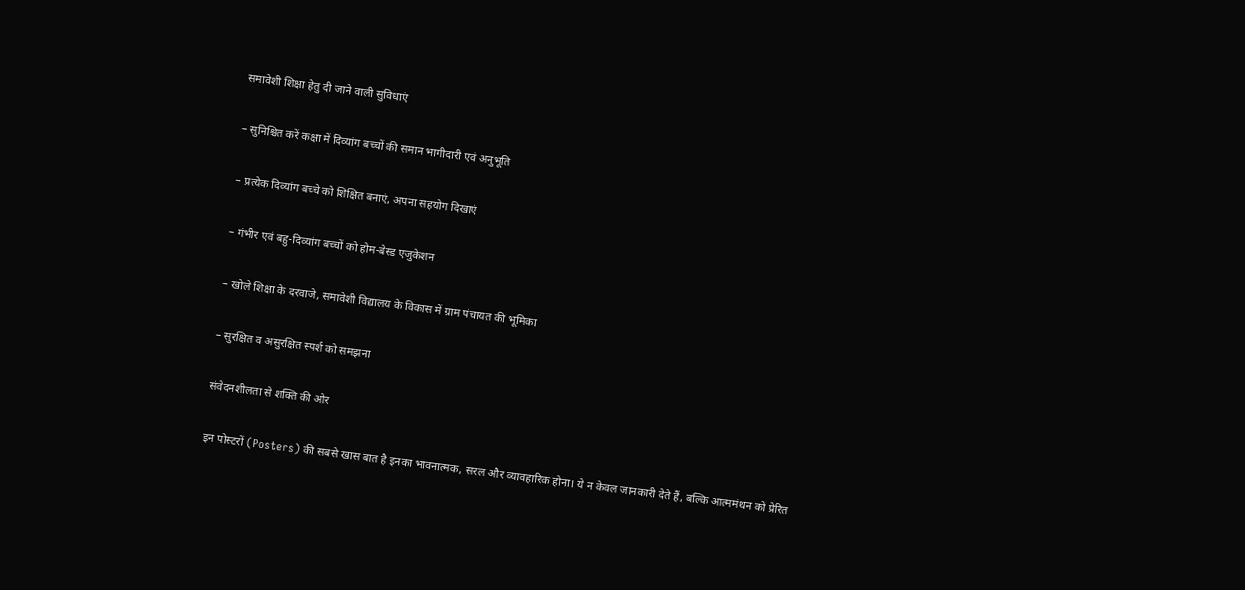समावेशी शिक्षा हेतु दी जाने वाली सुविधाएं

– सुनिश्चित करें कक्षा में दिव्यांग बच्चों की समान भागीदारी एवं अनुभूति

– प्रत्येक दिव्यांग बच्चे को शिक्षित बनाएं, अपना सहयोग दिखाएं

– गंभीर एवं बहु-दिव्यांग बच्चों को होम-बेस्ड एजुकेशन

– खोले शिक्षा के दरवाजे, समावेशी विद्यालय के विकास में ग्राम पंचायत की भूमिका

– सुरक्षित व असुरक्षित स्पर्श को समझना

संवेदनशीलता से शक्ति की ओर

इन पोस्टरों (Posters) की सबसे खास बात है इनका भावनात्मक, सरल और व्यावहारिक होना। ये न केवल जानकारी देते हैं, बल्कि आत्ममंथन को प्रेरित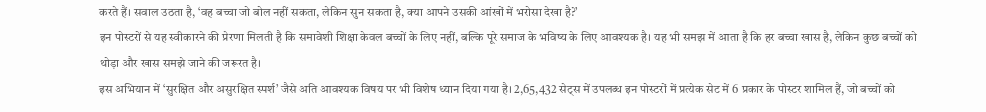करते हैं। सवाल उठता है, ‘वह बच्चा जो बोल नहीं सकता, लेकिन सुन सकता है, क्या आपने उसकी आंखों में भरोसा देखा है?’
इन पोस्टरों से यह स्वीकारने की प्रेरणा मिलती है कि समावेशी शिक्षा केवल बच्चों के लिए नहीं, बल्कि पूरे समाज के भविष्य के लिए आवश्यक है। यह भी समझ में आता है कि हर बच्चा खास है, लेकिन कुछ बच्चों को थोड़ा और खास समझे जाने की जरूरत है।
इस अभियान में ‘सुरक्षित और असुरक्षित स्पर्श’ जैसे अति आवश्यक विषय पर भी विशेष ध्यान दिया गया है। 2,65,432 सेट्स में उपलब्ध इन पोस्टरों में प्रत्येक सेट में 6 प्रकार के पोस्टर शामिल हैं, जो बच्चों को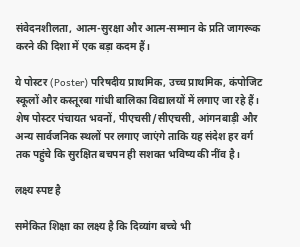संवेदनशीलता, आत्म-सुरक्षा और आत्म-सम्मान के प्रति जागरूक करने की दिशा में एक बड़ा कदम हैं।

ये पोस्टर (Poster) परिषदीय प्राथमिक, उच्च प्राथमिक, कंपोजिट स्कूलों और कस्तूरबा गांधी बालिका विद्यालयों में लगाए जा रहे हैं। शेष पोस्टर पंचायत भवनों, पीएचसी/सीएचसी, आंगनबाड़ी और अन्य सार्वजनिक स्थलों पर लगाए जाएंगे ताकि यह संदेश हर वर्ग तक पहुंचे कि सुरक्षित बचपन ही सशक्त भविष्य की नींव है।

लक्ष्य स्पष्ट है

समेकित शिक्षा का लक्ष्य है कि दिव्यांग बच्चे भी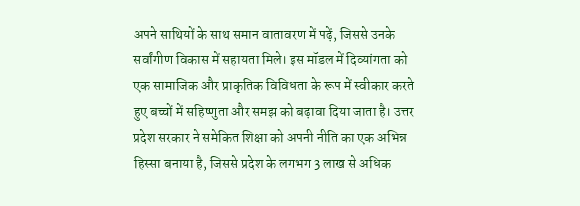अपने साथियों के साथ समान वातावरण में पढ़ें, जिससे उनके सर्वांगीण विकास में सहायता मिले। इस मॉडल में दिव्यांगता को एक सामाजिक और प्राकृतिक विविधता के रूप में स्वीकार करते हुए बच्चों में सहिष्णुता और समझ को बढ़ावा दिया जाता है। उत्तर प्रदेश सरकार ने समेकित शिक्षा को अपनी नीति का एक अभिन्न हिस्सा बनाया है, जिससे प्रदेश के लगभग 3 लाख से अधिक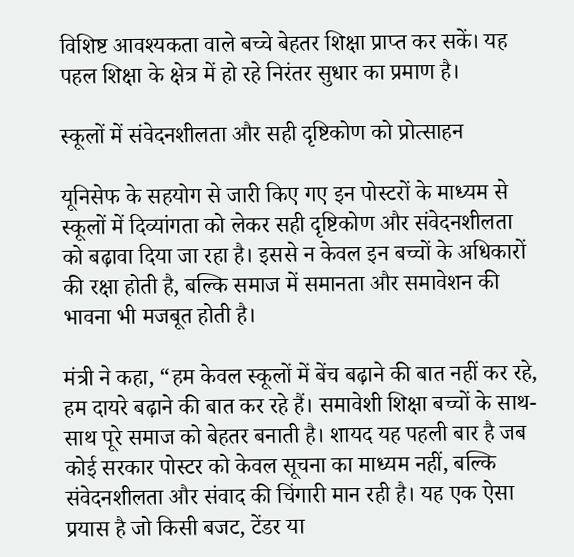विशिष्ट आवश्यकता वाले बच्चे बेहतर शिक्षा प्राप्त कर सकें। यह पहल शिक्षा के क्षेत्र में हो रहे निरंतर सुधार का प्रमाण है।

स्कूलों में संवेदनशीलता और सही दृष्टिकोण को प्रोत्साहन

यूनिसेफ के सहयोग से जारी किए गए इन पोस्टरों के माध्यम से स्कूलों में दिव्यांगता को लेकर सही दृष्टिकोण और संवेदनशीलता को बढ़ावा दिया जा रहा है। इससे न केवल इन बच्चों के अधिकारों की रक्षा होती है, बल्कि समाज में समानता और समावेशन की भावना भी मजबूत होती है।

मंत्री ने कहा, “हम केवल स्कूलों में बेंच बढ़ाने की बात नहीं कर रहे, हम दायरे बढ़ाने की बात कर रहे हैं। समावेशी शिक्षा बच्चों के साथ-साथ पूरे समाज को बेहतर बनाती है। शायद यह पहली बार है जब कोई सरकार पोस्टर को केवल सूचना का माध्यम नहीं, बल्कि संवेदनशीलता और संवाद की चिंगारी मान रही है। यह एक ऐसा प्रयास है जो किसी बजट, टेंडर या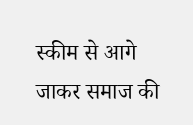स्कीम से आगे जाकर समाज की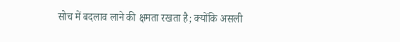सोच में बदलाव लाने की क्षमता रखता है; क्योंकि असली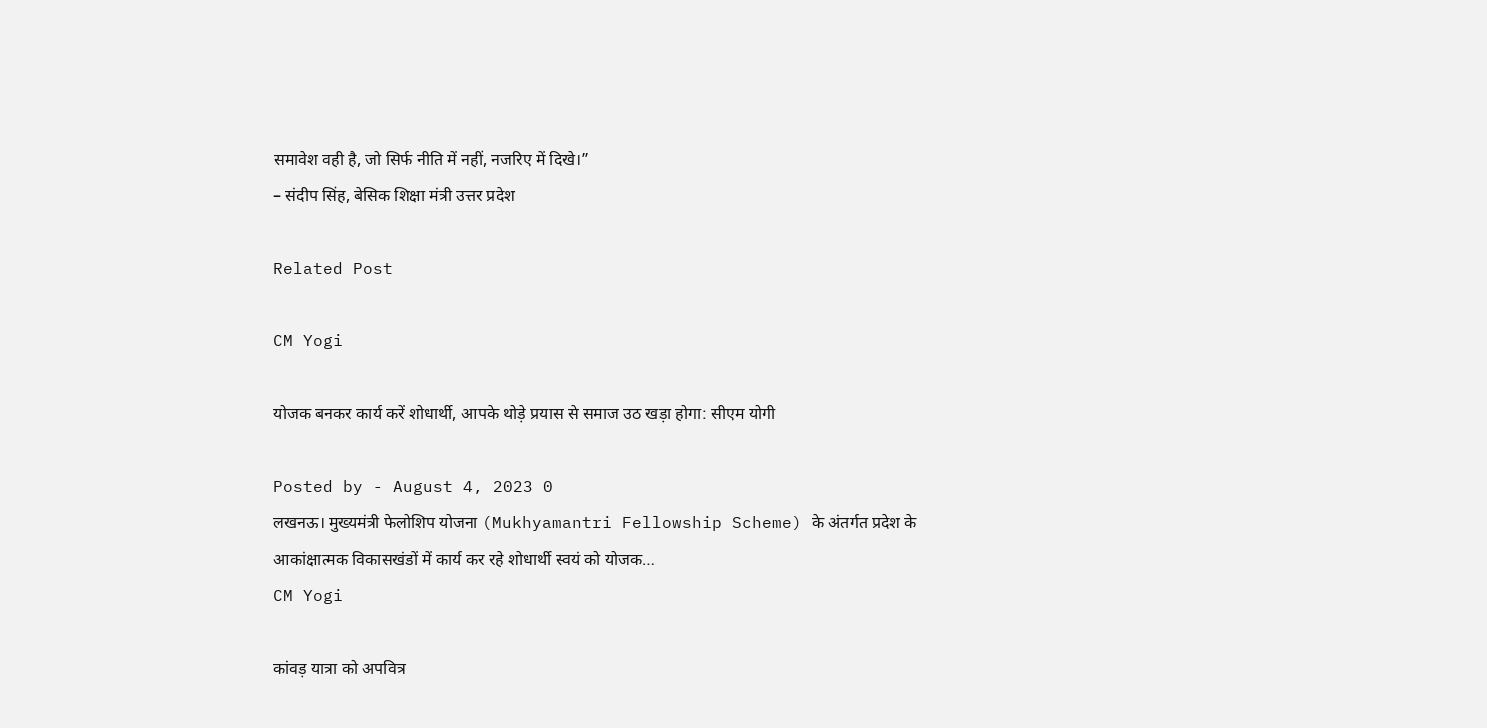समावेश वही है, जो सिर्फ नीति में नहीं, नजरिए में दिखे।”
– संदीप सिंह, बेसिक शिक्षा मंत्री उत्तर प्रदेश

Related Post

CM Yogi

योजक बनकर कार्य करें शोधार्थी, आपके थोड़े प्रयास से समाज उठ खड़ा होगा: सीएम योगी

Posted by - August 4, 2023 0
लखनऊ। मुख्यमंत्री फेलोशिप योजना (Mukhyamantri Fellowship Scheme) के अंतर्गत प्रदेश के आकांक्षात्मक विकासखंडों में कार्य कर रहे शोधार्थी स्वयं को योजक…
CM Yogi

कांवड़ यात्रा को अपवित्र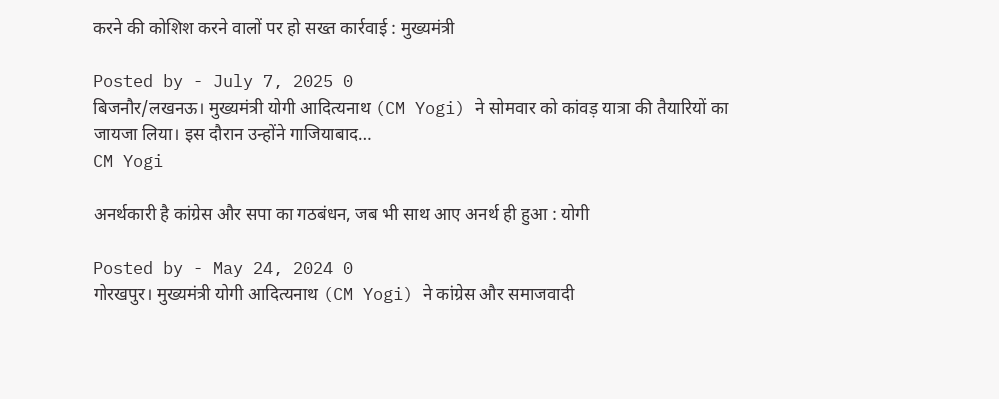करने की कोशिश करने वालों पर हो सख्त कार्रवाई : मुख्यमंत्री

Posted by - July 7, 2025 0
बिजनौर/लखनऊ। मुख्यमंत्री योगी आदित्यनाथ (CM Yogi) ने सोमवार को कांवड़ यात्रा की तैयारियों का जायजा लिया। इस दौरान उन्होंने गाजियाबाद…
CM Yogi

अनर्थकारी है कांग्रेस और सपा का गठबंधन, जब भी साथ आए अनर्थ ही हुआ : योगी

Posted by - May 24, 2024 0
गोरखपुर। मुख्यमंत्री योगी आदित्यनाथ (CM Yogi) ने कांग्रेस और समाजवादी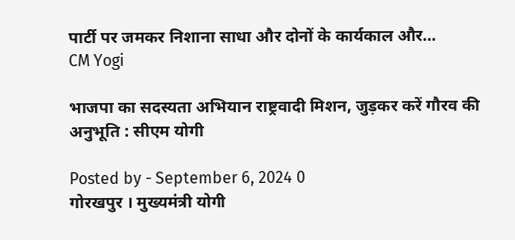पार्टी पर जमकर निशाना साधा और दोनों के कार्यकाल और…
CM Yogi

भाजपा का सदस्यता अभियान राष्ट्रवादी मिशन, जुड़कर करें गौरव की अनुभूति : सीएम योगी

Posted by - September 6, 2024 0
गोरखपुर । मुख्यमंत्री योगी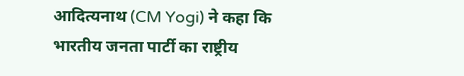आदित्यनाथ (CM Yogi) ने कहा कि भारतीय जनता पार्टी का राष्ट्रीय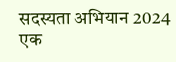सदस्यता अभियान 2024 एक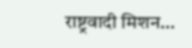राष्ट्रवादी मिशन…